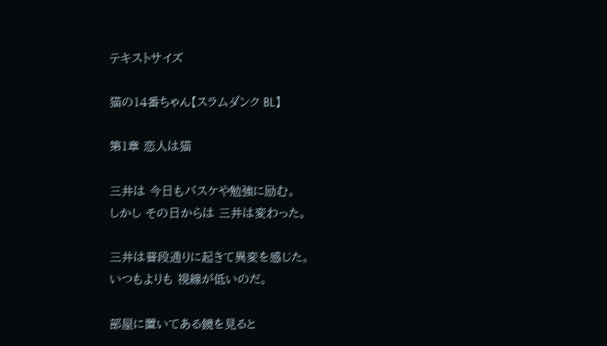テキストサイズ

猫の14番ちゃん【スラムダンク BL】

第1章 恋人は猫

三井は 今日もバスケや勉強に励む。
しかし その日からは 三井は変わった。

三井は普段通りに起きて異変を感じた。
いつもよりも 視線が低いのだ。

部屋に置いてある鏡を見ると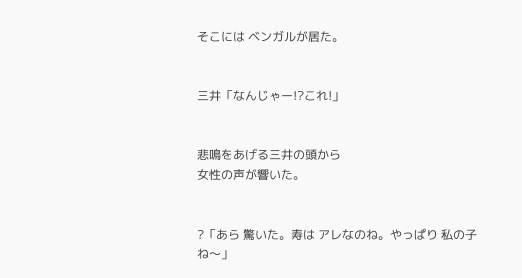そこには ベンガルが居た。


三井「なんじゃー!?これ!」


悲鳴をあげる三井の頭から
女性の声が響いた。


?「あら 驚いた。寿は アレなのね。やっぱり 私の子ね〜」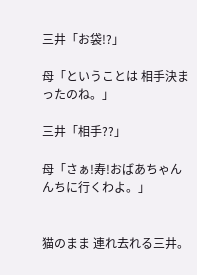三井「お袋!?」

母「ということは 相手決まったのね。」

三井「相手??」

母「さぁ!寿!おばあちゃんんちに行くわよ。」


猫のまま 連れ去れる三井。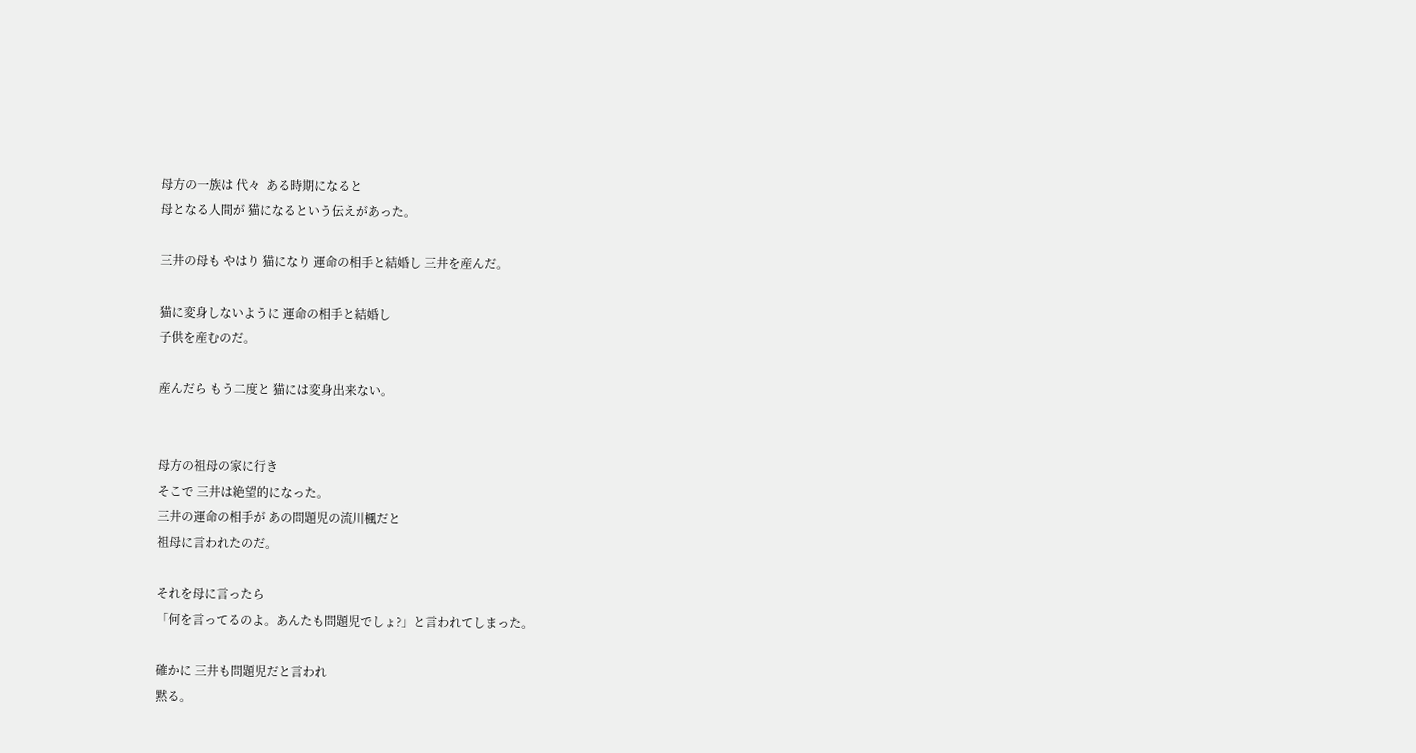母方の一族は 代々  ある時期になると
母となる人間が 猫になるという伝えがあった。

三井の母も やはり 猫になり 運命の相手と結婚し 三井を産んだ。

猫に変身しないように 運命の相手と結婚し
子供を産むのだ。

産んだら もう二度と 猫には変身出来ない。


母方の祖母の家に行き
そこで 三井は絶望的になった。
三井の運命の相手が あの問題児の流川楓だと
祖母に言われたのだ。

それを母に言ったら
「何を言ってるのよ。あんたも問題児でしょ?」と言われてしまった。

確かに 三井も問題児だと言われ
黙る。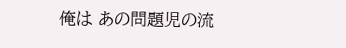俺は あの問題児の流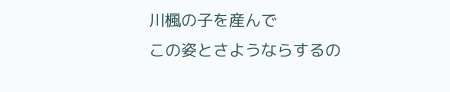川楓の子を産んで
この姿とさようならするの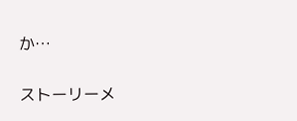か…

ストーリーメ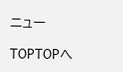ニュー

TOPTOPへ